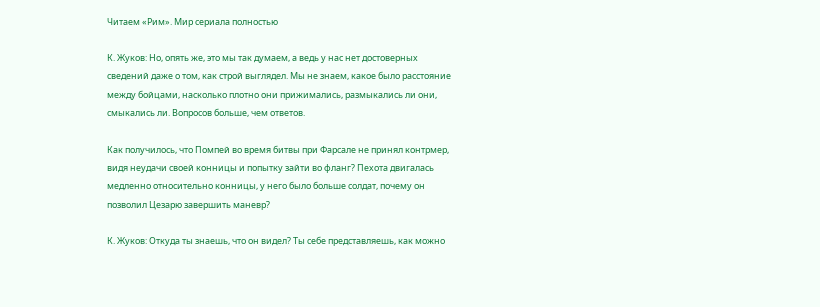Читаем «Рим». Мир сериала полностью

К. Жуков: Но, опять же, это мы так думаем, а ведь у нас нет достоверных сведений даже о том, как строй выглядел. Мы не знаем, какое было расстояние между бойцами, насколько плотно они прижимались, размыкались ли они, смыкались ли. Вопросов больше, чем ответов.

Как получилось, что Помпей во время битвы при Фарсале не принял контрмер, видя неудачи своей конницы и попытку зайти во фланг? Пехота двигалась медленно относительно конницы, у него было больше солдат, почему он позволил Цезарю завершить маневр?

К. Жуков: Откуда ты знаешь, что он видел? Ты себе представляешь, как можно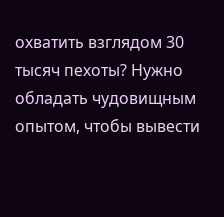охватить взглядом 30 тысяч пехоты? Нужно обладать чудовищным опытом, чтобы вывести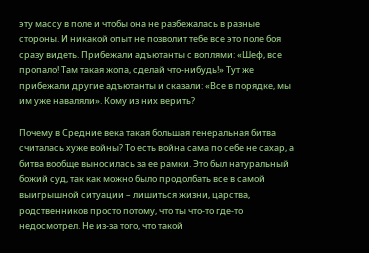эту массу в поле и чтобы она не разбежалась в разные стороны. И никакой опыт не позволит тебе все это поле боя сразу видеть. Прибежали адъютанты с воплями: «Шеф, все пропало! Там такая жопа, сделай что-нибудь!» Тут же прибежали другие адъютанты и сказали: «Все в порядке, мы им уже наваляли». Кому из них верить?

Почему в Средние века такая большая генеральная битва считалась хуже войны? То есть война сама по себе не сахар, а битва вообще выносилась за ее рамки. Это был натуральный божий суд, так как можно было продолбать все в самой выигрышной ситуации – лишиться жизни, царства, родственников просто потому, что ты что-то где-то недосмотрел. Не из-за того, что такой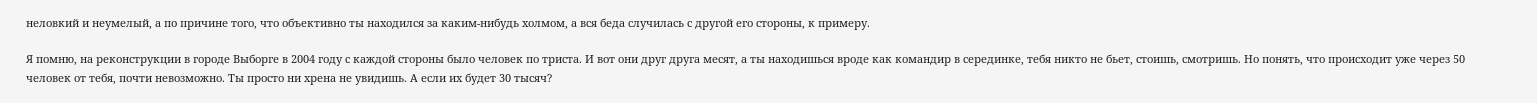неловкий и неумелый, а по причине того, что объективно ты находился за каким-нибудь холмом, а вся беда случилась с другой его стороны, к примеру.

Я помню, на реконструкции в городе Выборге в 2004 году с каждой стороны было человек по триста. И вот они друг друга месят, а ты находишься вроде как командир в серединке, тебя никто не бьет, стоишь, смотришь. Но понять, что происходит уже через 50 человек от тебя, почти невозможно. Ты просто ни хрена не увидишь. А если их будет 30 тысяч?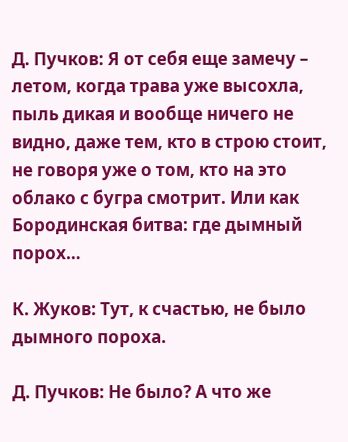Д. Пучков: Я от себя еще замечу – летом, когда трава уже высохла, пыль дикая и вообще ничего не видно, даже тем, кто в строю стоит, не говоря уже о том, кто на это облако с бугра смотрит. Или как Бородинская битва: где дымный порох…

К. Жуков: Тут, к счастью, не было дымного пороха.

Д. Пучков: Не было? А что же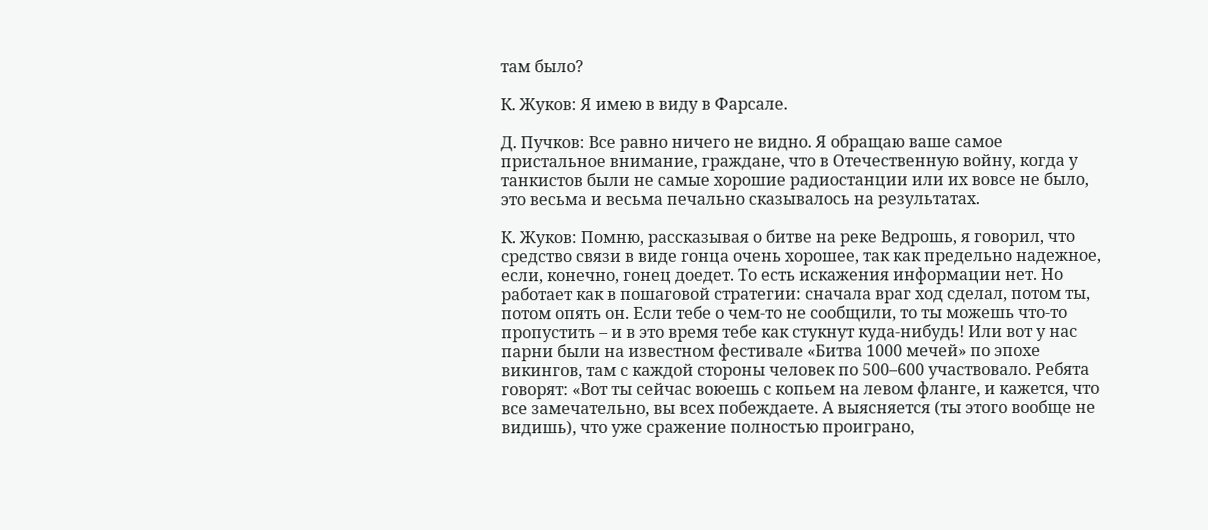там было?

К. Жуков: Я имею в виду в Фарсале.

Д. Пучков: Все равно ничего не видно. Я обращаю ваше самое пристальное внимание, граждане, что в Отечественную войну, когда у танкистов были не самые хорошие радиостанции или их вовсе не было, это весьма и весьма печально сказывалось на результатах.

К. Жуков: Помню, рассказывая о битве на реке Ведрошь, я говорил, что средство связи в виде гонца очень хорошее, так как предельно надежное, если, конечно, гонец доедет. То есть искажения информации нет. Но работает как в пошаговой стратегии: сначала враг ход сделал, потом ты, потом опять он. Если тебе о чем-то не сообщили, то ты можешь что-то пропустить – и в это время тебе как стукнут куда-нибудь! Или вот у нас парни были на известном фестивале «Битва 1000 мечей» по эпохе викингов, там с каждой стороны человек по 500–600 участвовало. Ребята говорят: «Вот ты сейчас воюешь с копьем на левом фланге, и кажется, что все замечательно, вы всех побеждаете. А выясняется (ты этого вообще не видишь), что уже сражение полностью проиграно,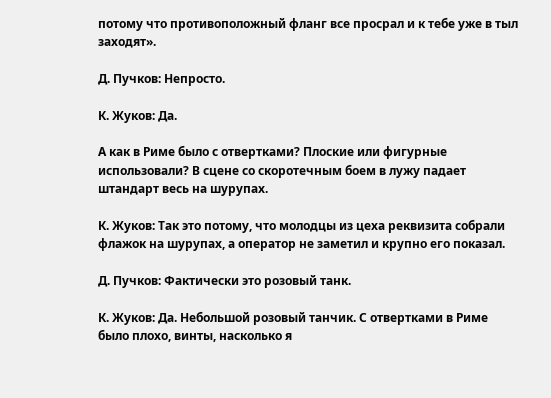потому что противоположный фланг все просрал и к тебе уже в тыл заходят».

Д. Пучков: Непросто.

К. Жуков: Да.

А как в Риме было с отвертками? Плоские или фигурные использовали? В сцене со скоротечным боем в лужу падает штандарт весь на шурупах.

К. Жуков: Так это потому, что молодцы из цеха реквизита собрали флажок на шурупах, а оператор не заметил и крупно его показал.

Д. Пучков: Фактически это розовый танк.

К. Жуков: Да. Небольшой розовый танчик. С отвертками в Риме было плохо, винты, насколько я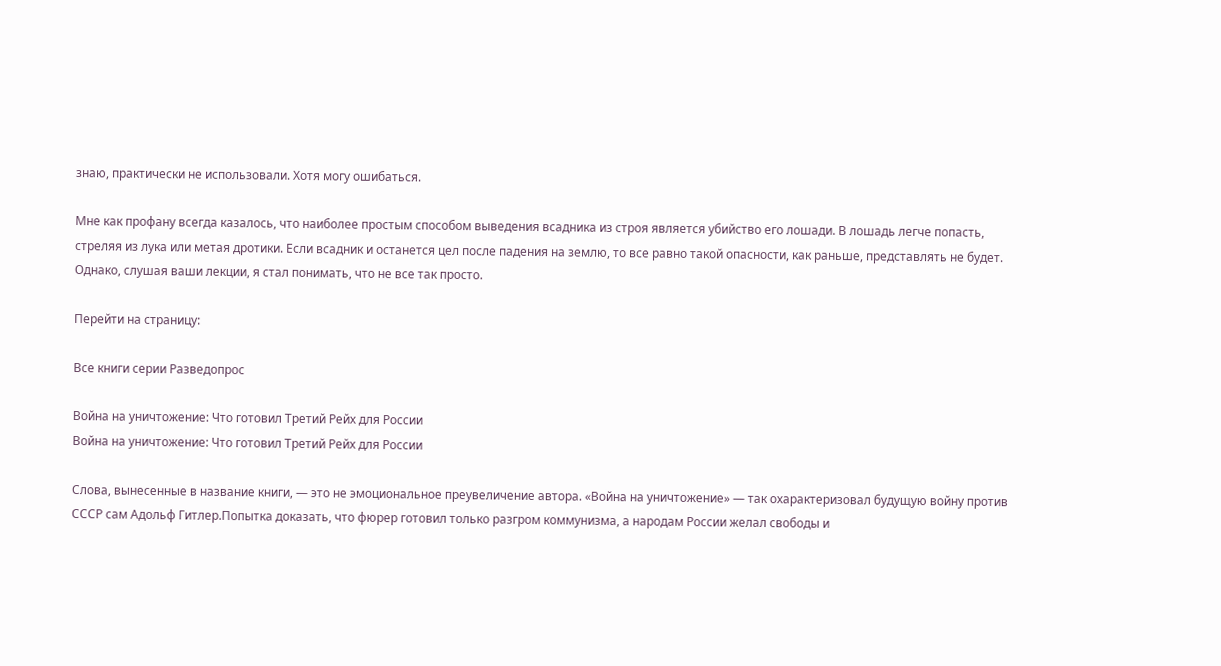знаю, практически не использовали. Хотя могу ошибаться.

Мне как профану всегда казалось, что наиболее простым способом выведения всадника из строя является убийство его лошади. В лошадь легче попасть, стреляя из лука или метая дротики. Если всадник и останется цел после падения на землю, то все равно такой опасности, как раньше, представлять не будет. Однако, слушая ваши лекции, я стал понимать, что не все так просто.

Перейти на страницу:

Все книги серии Разведопрос

Война на уничтожение: Что готовил Третий Рейх для России
Война на уничтожение: Что готовил Третий Рейх для России

Слова, вынесенные в название книги, — это не эмоциональное преувеличение автора. «Война на уничтожение» — так охарактеризовал будущую войну против СССР сам Адольф Гитлер.Попытка доказать, что фюрер готовил только разгром коммунизма, а народам России желал свободы и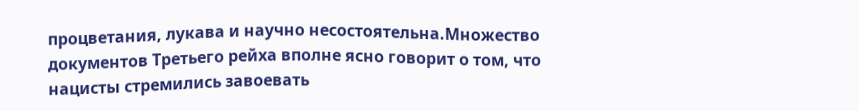процветания, лукава и научно несостоятельна.Множество документов Третьего рейха вполне ясно говорит о том, что нацисты стремились завоевать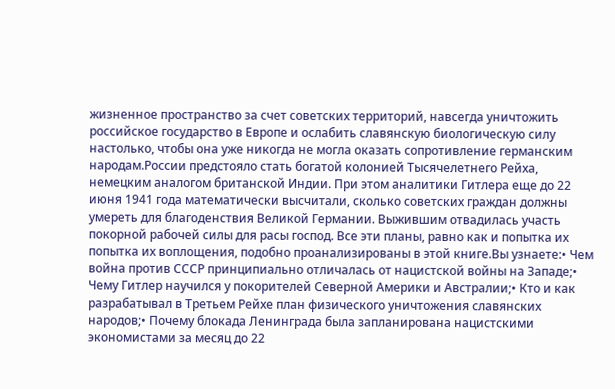жизненное пространство за счет советских территорий, навсегда уничтожить российское государство в Европе и ослабить славянскую биологическую силу настолько, чтобы она уже никогда не могла оказать сопротивление германским народам.России предстояло стать богатой колонией Тысячелетнего Рейха, немецким аналогом британской Индии. При этом аналитики Гитлера еще до 22 июня 1941 года математически высчитали, сколько советских граждан должны умереть для благоденствия Великой Германии. Выжившим отвадилась участь покорной рабочей силы для расы господ. Все эти планы, равно как и попытка их попытка их воплощения, подобно проанализированы в этой книге.Вы узнаете:• Чем война против СССР принципиально отличалась от нацистской войны на Западе;• Чему Гитлер научился у покорителей Северной Америки и Австралии;• Кто и как разрабатывал в Третьем Рейхе план физического уничтожения славянских народов;• Почему блокада Ленинграда была запланирована нацистскими экономистами за месяц до 22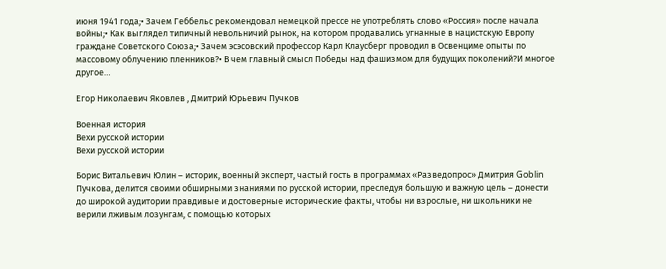июня 1941 года;• Зачем Геббельс рекомендовал немецкой прессе не употреблять слово «Россия» после начала войны;• Как выглядел типичный невольничий рынок, на котором продавались угнанные в нацистскую Европу граждане Советского Союза;• Зачем эсэсовский профессор Карл Клаусберг проводил в Освенциме опыты по массовому облучению пленников?• В чем главный смысл Победы над фашизмом для будущих поколений?И многое другое…

Егор Николаевич Яковлев , Дмитрий Юрьевич Пучков

Военная история
Вехи русской истории
Вехи русской истории

Борис Витальевич Юлин – историк, военный эксперт, частый гость в программах «Разведопрос» Дмитрия Goblin Пучкова, делится своими обширными знаниями по русской истории, преследуя большую и важную цель – донести до широкой аудитории правдивые и достоверные исторические факты, чтобы ни взрослые, ни школьники не верили лживым лозунгам, с помощью которых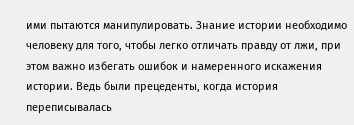ими пытаются манипулировать. Знание истории необходимо человеку для того, чтобы легко отличать правду от лжи, при этом важно избегать ошибок и намеренного искажения истории. Ведь были прецеденты, когда история переписывалась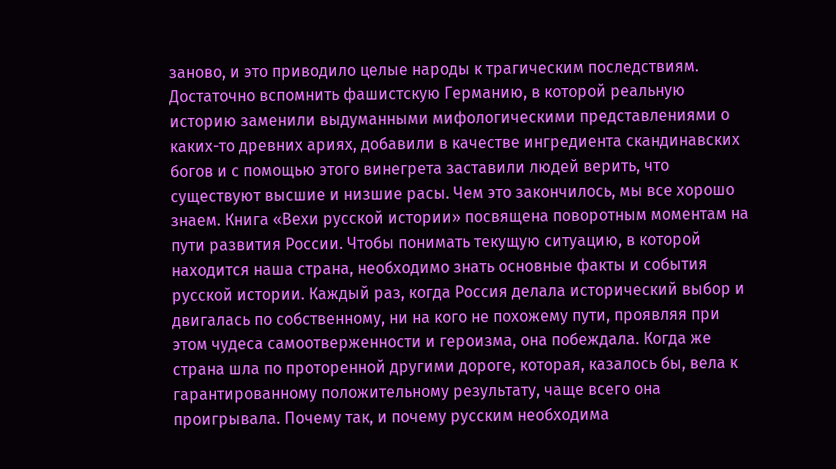заново, и это приводило целые народы к трагическим последствиям. Достаточно вспомнить фашистскую Германию, в которой реальную историю заменили выдуманными мифологическими представлениями о каких-то древних ариях, добавили в качестве ингредиента скандинавских богов и с помощью этого винегрета заставили людей верить, что существуют высшие и низшие расы. Чем это закончилось, мы все хорошо знаем. Книга «Вехи русской истории» посвящена поворотным моментам на пути развития России. Чтобы понимать текущую ситуацию, в которой находится наша страна, необходимо знать основные факты и события русской истории. Каждый раз, когда Россия делала исторический выбор и двигалась по собственному, ни на кого не похожему пути, проявляя при этом чудеса самоотверженности и героизма, она побеждала. Когда же страна шла по проторенной другими дороге, которая, казалось бы, вела к гарантированному положительному результату, чаще всего она проигрывала. Почему так, и почему русским необходима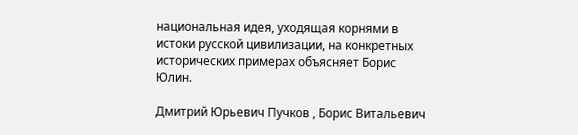национальная идея, уходящая корнями в истоки русской цивилизации, на конкретных исторических примерах объясняет Борис Юлин.

Дмитрий Юрьевич Пучков , Борис Витальевич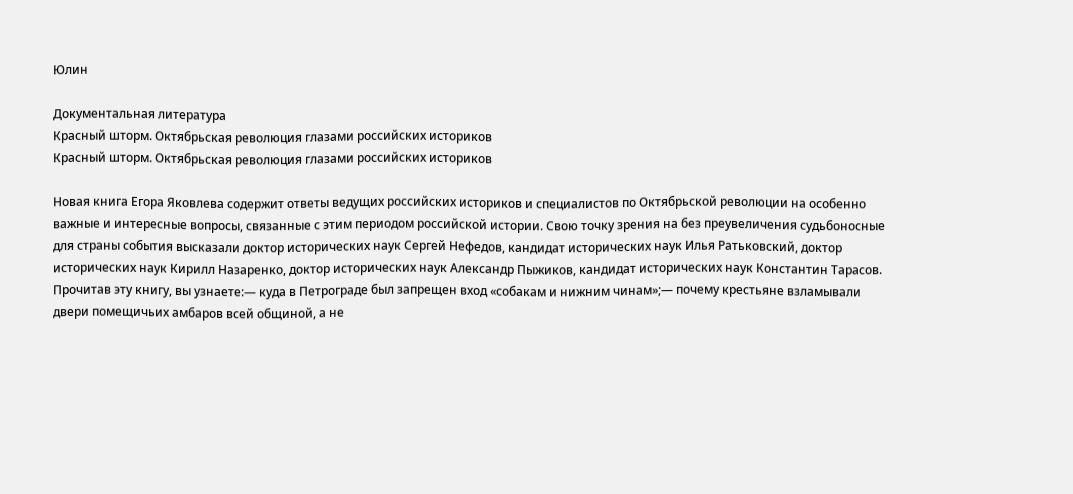Юлин

Документальная литература
Красный шторм. Октябрьская революция глазами российских историков
Красный шторм. Октябрьская революция глазами российских историков

Новая книга Егора Яковлева содержит ответы ведущих российских историков и специалистов по Октябрьской революции на особенно важные и интересные вопросы, связанные с этим периодом российской истории. Свою точку зрения на без преувеличения судьбоносные для страны события высказали доктор исторических наук Сергей Нефедов, кандидат исторических наук Илья Ратьковский, доктор исторических наук Кирилл Назаренко, доктор исторических наук Александр Пыжиков, кандидат исторических наук Константин Тарасов. Прочитав эту книгу, вы узнаете:— куда в Петрограде был запрещен вход «собакам и нижним чинам»;— почему крестьяне взламывали двери помещичьих амбаров всей общиной, а не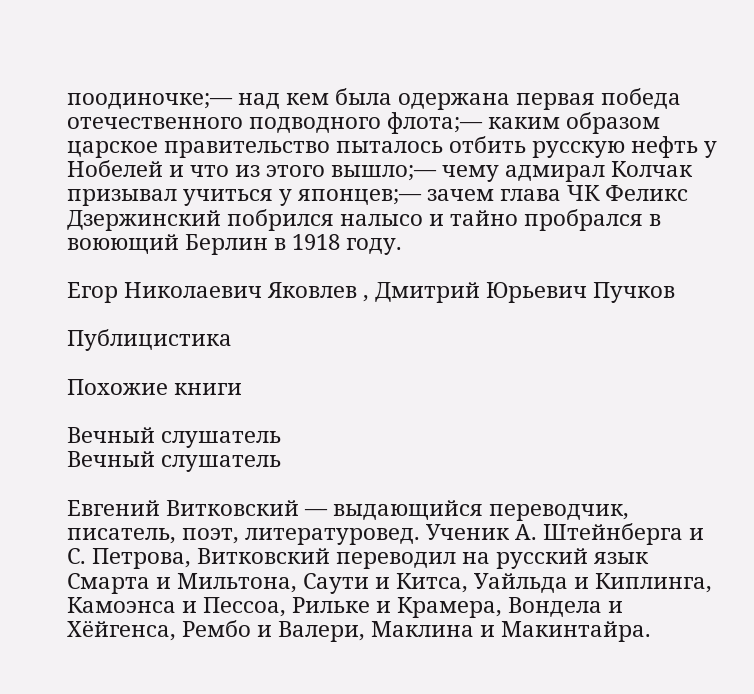поодиночке;— над кем была одержана первая победа отечественного подводного флота;— каким образом царское правительство пыталось отбить русскую нефть у Нобелей и что из этого вышло;— чему адмирал Колчак призывал учиться у японцев;— зачем глава ЧК Феликс Дзержинский побрился налысо и тайно пробрался в воюющий Берлин в 1918 году.

Егор Николаевич Яковлев , Дмитрий Юрьевич Пучков

Публицистика

Похожие книги

Вечный слушатель
Вечный слушатель

Евгений Витковский — выдающийся переводчик, писатель, поэт, литературовед. Ученик А. Штейнберга и С. Петрова, Витковский переводил на русский язык Смарта и Мильтона, Саути и Китса, Уайльда и Киплинга, Камоэнса и Пессоа, Рильке и Крамера, Вондела и Хёйгенса, Рембо и Валери, Маклина и Макинтайра.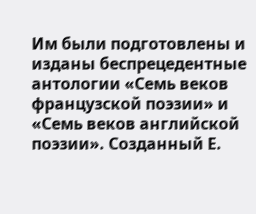Им были подготовлены и изданы беспрецедентные антологии «Семь веков французской поэзии» и «Семь веков английской поэзии». Созданный Е.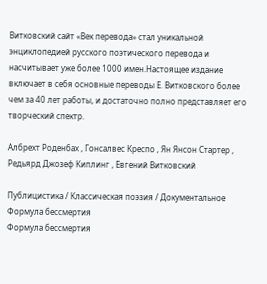Витковский сайт «Век перевода» стал уникальной энциклопедией русского поэтического перевода и насчитывает уже более 1000 имен.Настоящее издание включает в себя основные переводы Е. Витковского более чем за 40 лет работы, и достаточно полно представляет его творческий спектр.

Албрехт Роденбах , Гонсалвес Креспо , Ян Янсон Стартер , Редьярд Джозеф Киплинг , Евгений Витковский

Публицистика / Классическая поэзия / Документальное
Формула бессмертия
Формула бессмертия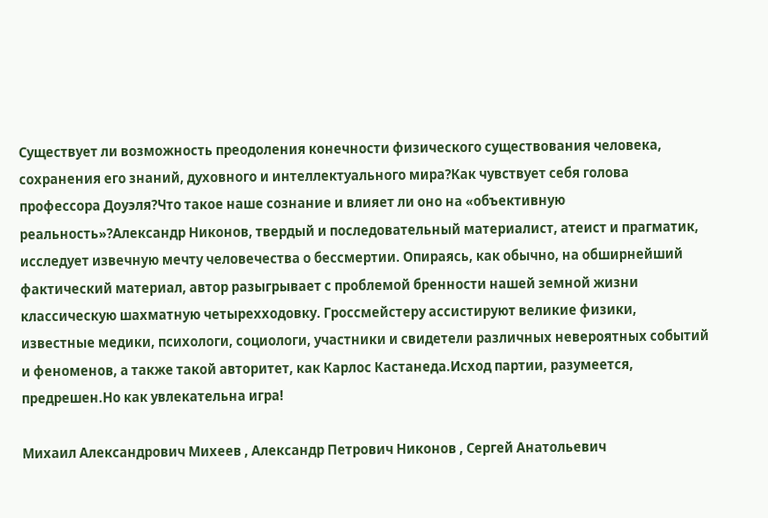Существует ли возможность преодоления конечности физического существования человека, сохранения его знаний, духовного и интеллектуального мира?Как чувствует себя голова профессора Доуэля?Что такое наше сознание и влияет ли оно на «объективную реальность»?Александр Никонов, твердый и последовательный материалист, атеист и прагматик, исследует извечную мечту человечества о бессмертии. Опираясь, как обычно, на обширнейший фактический материал, автор разыгрывает с проблемой бренности нашей земной жизни классическую шахматную четырехходовку. Гроссмейстеру ассистируют великие физики, известные медики, психологи, социологи, участники и свидетели различных невероятных событий и феноменов, а также такой авторитет, как Карлос Кастанеда.Исход партии, разумеется, предрешен.Но как увлекательна игра!

Михаил Александрович Михеев , Александр Петрович Никонов , Сергей Анатольевич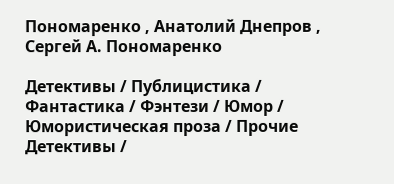Пономаренко , Анатолий Днепров , Сергей А. Пономаренко

Детективы / Публицистика / Фантастика / Фэнтези / Юмор / Юмористическая проза / Прочие Детективы /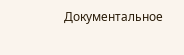Документальное